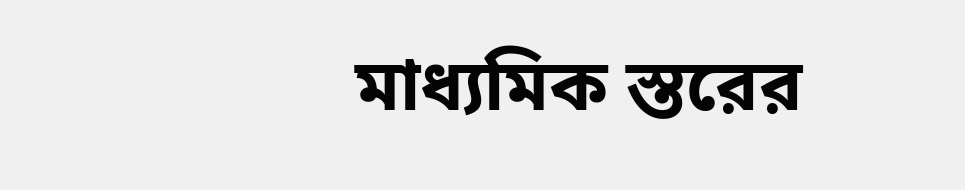মাধ্যমিক স্তরের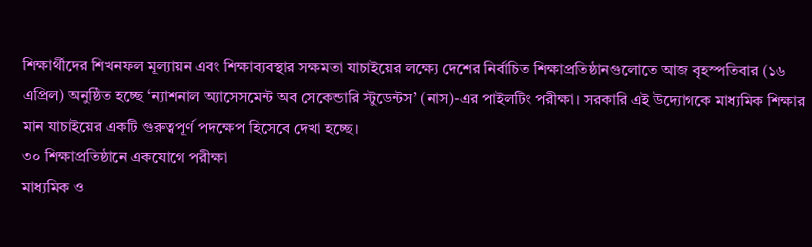শিক্ষার্থীদের শিখনফল মূল্যায়ন এবং শিক্ষাব্যবস্থার সক্ষমতা যাচাইয়ের লক্ষ্যে দেশের নির্বাচিত শিক্ষাপ্রতিষ্ঠানগুলোতে আজ বৃহস্পতিবার (১৬ এপ্রিল) অনুষ্ঠিত হচ্ছে ‘ন্যাশনাল অ্যাসেসমেন্ট অব সেকেন্ডারি স্টুডেন্টস’ (নাস)-এর পাইলটিং পরীক্ষা। সরকারি এই উদ্যোগকে মাধ্যমিক শিক্ষার মান যাচাইয়ের একটি গুরুত্বপূর্ণ পদক্ষেপ হিসেবে দেখা হচ্ছে।
৩০ শিক্ষাপ্রতিষ্ঠানে একযোগে পরীক্ষা
মাধ্যমিক ও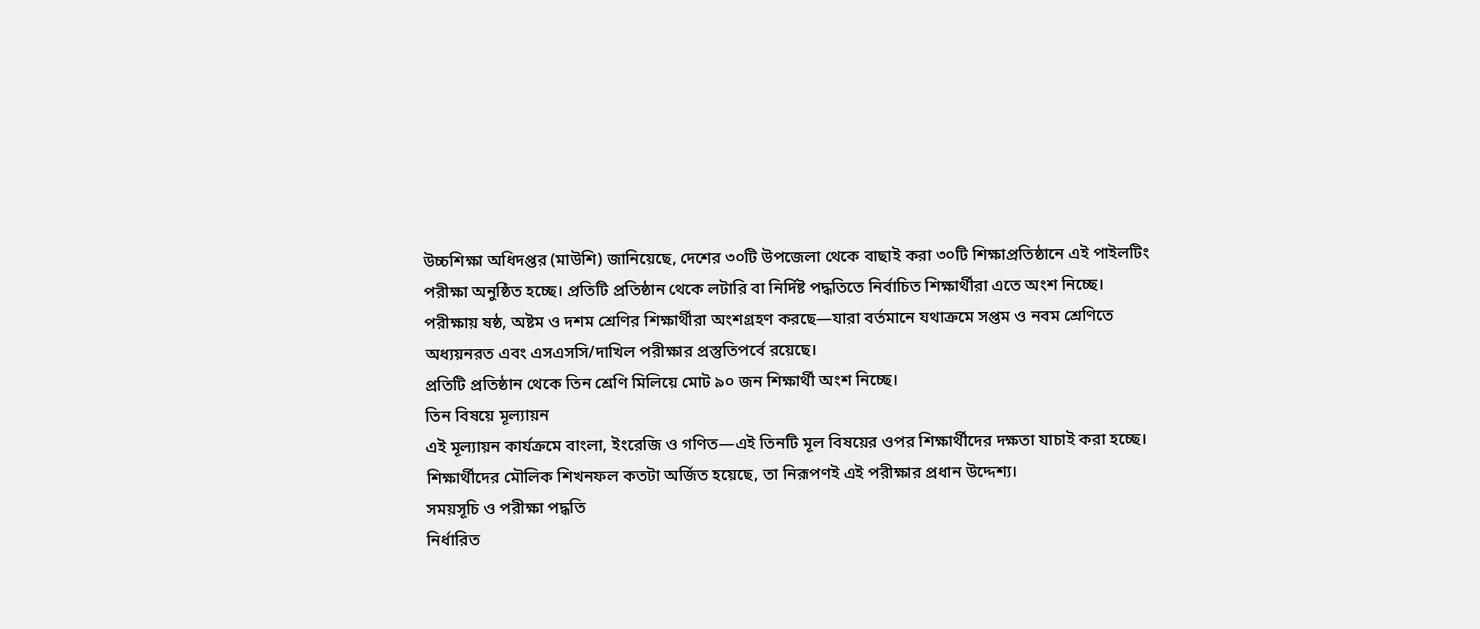উচ্চশিক্ষা অধিদপ্তর (মাউশি) জানিয়েছে, দেশের ৩০টি উপজেলা থেকে বাছাই করা ৩০টি শিক্ষাপ্রতিষ্ঠানে এই পাইলটিং পরীক্ষা অনুষ্ঠিত হচ্ছে। প্রতিটি প্রতিষ্ঠান থেকে লটারি বা নির্দিষ্ট পদ্ধতিতে নির্বাচিত শিক্ষার্থীরা এতে অংশ নিচ্ছে।
পরীক্ষায় ষষ্ঠ, অষ্টম ও দশম শ্রেণির শিক্ষার্থীরা অংশগ্রহণ করছে—যারা বর্তমানে যথাক্রমে সপ্তম ও নবম শ্রেণিতে অধ্যয়নরত এবং এসএসসি/দাখিল পরীক্ষার প্রস্তুতিপর্বে রয়েছে।
প্রতিটি প্রতিষ্ঠান থেকে তিন শ্রেণি মিলিয়ে মোট ৯০ জন শিক্ষার্থী অংশ নিচ্ছে।
তিন বিষয়ে মূল্যায়ন
এই মূল্যায়ন কার্যক্রমে বাংলা, ইংরেজি ও গণিত—এই তিনটি মূল বিষয়ের ওপর শিক্ষার্থীদের দক্ষতা যাচাই করা হচ্ছে। শিক্ষার্থীদের মৌলিক শিখনফল কতটা অর্জিত হয়েছে, তা নিরূপণই এই পরীক্ষার প্রধান উদ্দেশ্য।
সময়সূচি ও পরীক্ষা পদ্ধতি
নির্ধারিত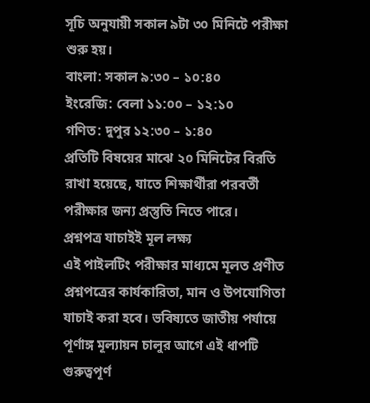সূচি অনুযায়ী সকাল ৯টা ৩০ মিনিটে পরীক্ষা শুরু হয়।
বাংলা: সকাল ৯:৩০ – ১০:৪০
ইংরেজি: বেলা ১১:০০ – ১২:১০
গণিত: দুপুর ১২:৩০ – ১:৪০
প্রতিটি বিষয়ের মাঝে ২০ মিনিটের বিরতি রাখা হয়েছে, যাতে শিক্ষার্থীরা পরবর্তী পরীক্ষার জন্য প্রস্তুতি নিতে পারে।
প্রশ্নপত্র যাচাইই মূল লক্ষ্য
এই পাইলটিং পরীক্ষার মাধ্যমে মূলত প্রণীত প্রশ্নপত্রের কার্যকারিতা, মান ও উপযোগিতা যাচাই করা হবে। ভবিষ্যতে জাতীয় পর্যায়ে পূর্ণাঙ্গ মূল্যায়ন চালুর আগে এই ধাপটি গুরুত্বপূর্ণ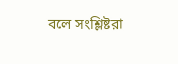বলে সংশ্লিষ্টরা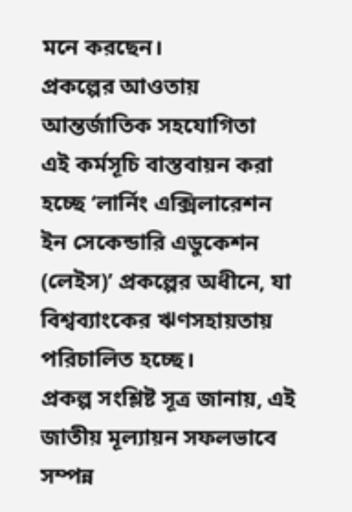মনে করছেন।
প্রকল্পের আওতায় আন্তর্জাতিক সহযোগিতা
এই কর্মসূচি বাস্তবায়ন করা হচ্ছে ‘লার্নিং এক্সিলারেশন ইন সেকেন্ডারি এডুকেশন (লেইস)’ প্রকল্পের অধীনে, যা বিশ্বব্যাংকের ঋণসহায়তায় পরিচালিত হচ্ছে।
প্রকল্প সংশ্লিষ্ট সূত্র জানায়, এই জাতীয় মূল্যায়ন সফলভাবে সম্পন্ন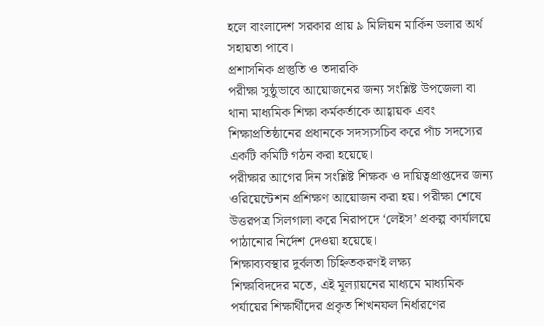হলে বাংলাদেশ সরকার প্রায় ৯ মিলিয়ন মার্কিন ডলার অর্থ সহায়তা পাবে।
প্রশাসনিক প্রস্তুতি ও তদারকি
পরীক্ষা সুষ্ঠুভাবে আয়োজনের জন্য সংশ্লিষ্ট উপজেলা বা থানা মাধ্যমিক শিক্ষা কর্মকর্তাকে আহ্বায়ক এবং শিক্ষাপ্রতিষ্ঠানের প্রধানকে সদস্যসচিব করে পাঁচ সদস্যের একটি কমিটি গঠন করা হয়েছে।
পরীক্ষার আগের দিন সংশ্লিষ্ট শিক্ষক ও দায়িত্বপ্রাপ্তদের জন্য ওরিয়েন্টেশন প্রশিক্ষণ আয়োজন করা হয়। পরীক্ষা শেষে উত্তরপত্র সিলগালা করে নিরাপদে ‘লেইস’ প্রকল্প কার্যালয়ে পাঠানোর নির্দেশ দেওয়া হয়েছে।
শিক্ষাব্যবস্থার দুর্বলতা চিহ্নিতকরণই লক্ষ্য
শিক্ষাবিদদের মতে, এই মূল্যায়নের মাধ্যমে মাধ্যমিক পর্যায়ের শিক্ষার্থীদের প্রকৃত শিখনফল নির্ধারণের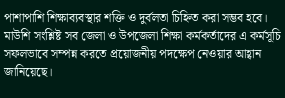পাশাপাশি শিক্ষাব্যবস্থার শক্তি ও দুর্বলতা চিহ্নিত করা সম্ভব হবে।
মাউশি সংশ্লিষ্ট সব জেলা ও উপজেলা শিক্ষা কর্মকর্তাদের এ কর্মসূচি সফলভাবে সম্পন্ন করতে প্রয়োজনীয় পদক্ষেপ নেওয়ার আহ্বান জানিয়েছে।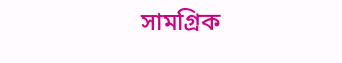সামগ্রিক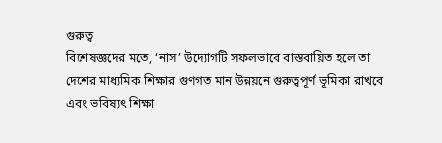গুরুত্ব
বিশেষজ্ঞদের মতে, ‘নাস’ উদ্যোগটি সফলভাবে বাস্তবায়িত হলে তা দেশের মাধ্যমিক শিক্ষার গুণগত মান উন্নয়নে গুরুত্বপূর্ণ ভূমিকা রাখবে এবং ভবিষ্যৎ শিক্ষা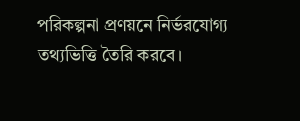পরিকল্পনা প্রণয়নে নির্ভরযোগ্য তথ্যভিত্তি তৈরি করবে।